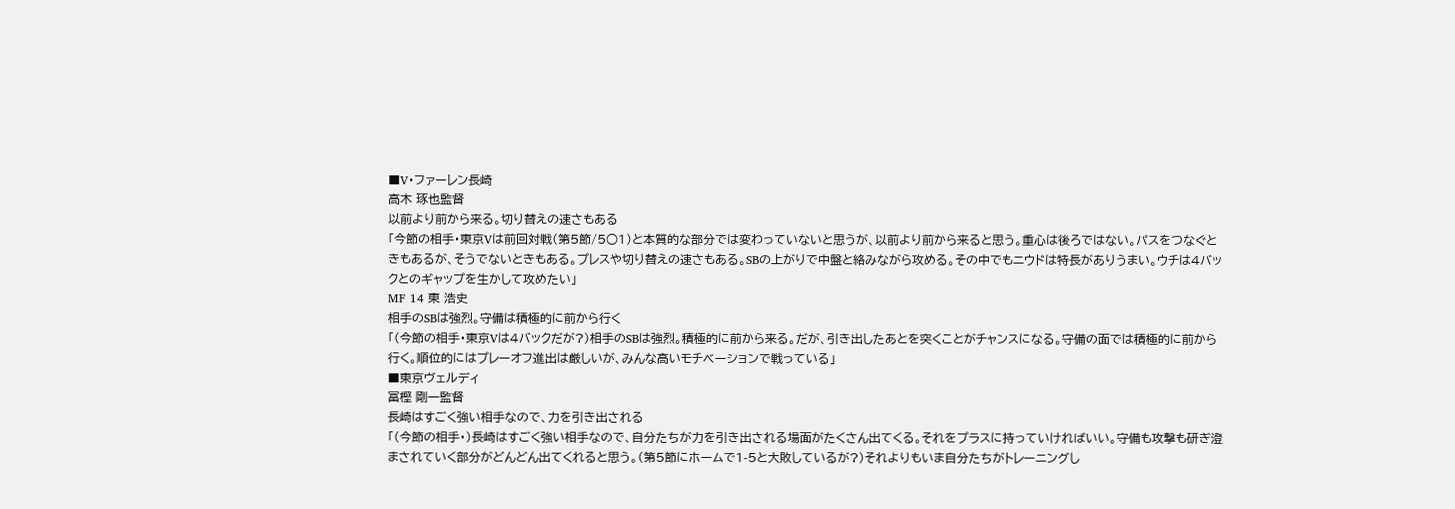■V・ファーレン長崎
高木 琢也監督
以前より前から来る。切り替えの速さもある
「今節の相手・東京Vは前回対戦(第5節/5○1)と本質的な部分では変わっていないと思うが、以前より前から来ると思う。重心は後ろではない。パスをつなぐときもあるが、そうでないときもある。プレスや切り替えの速さもある。SBの上がりで中盤と絡みながら攻める。その中でもニウドは特長がありうまい。ウチは4バックとのギャップを生かして攻めたい」
MF 14 東 浩史
相手のSBは強烈。守備は積極的に前から行く
「(今節の相手・東京Vは4バックだが?)相手のSBは強烈。積極的に前から来る。だが、引き出したあとを突くことがチャンスになる。守備の面では積極的に前から行く。順位的にはプレーオフ進出は厳しいが、みんな高いモチベーションで戦っている」
■東京ヴェルディ
冨樫 剛一監督
長崎はすごく強い相手なので、力を引き出される
「(今節の相手・)長崎はすごく強い相手なので、自分たちが力を引き出される場面がたくさん出てくる。それをプラスに持っていければいい。守備も攻撃も研ぎ澄まされていく部分がどんどん出てくれると思う。(第5節にホームで1-5と大敗しているが?)それよりもいま自分たちがトレーニングし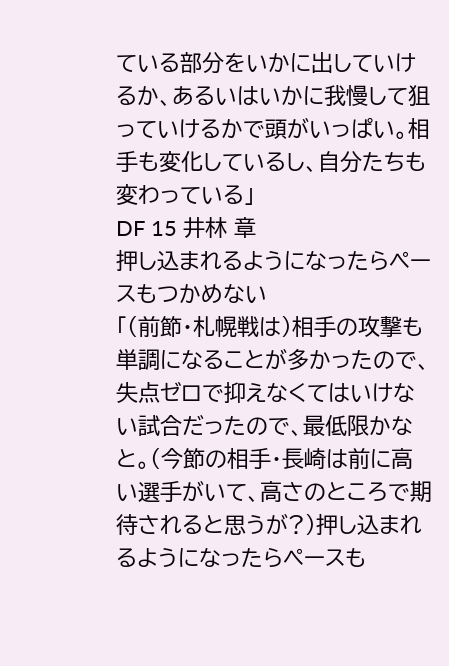ている部分をいかに出していけるか、あるいはいかに我慢して狙っていけるかで頭がいっぱい。相手も変化しているし、自分たちも変わっている」
DF 15 井林 章
押し込まれるようになったらペースもつかめない
「(前節・札幌戦は)相手の攻撃も単調になることが多かったので、失点ゼロで抑えなくてはいけない試合だったので、最低限かなと。(今節の相手・長崎は前に高い選手がいて、高さのところで期待されると思うが?)押し込まれるようになったらペースも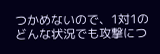つかめないので、1対1のどんな状況でも攻撃につ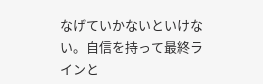なげていかないといけない。自信を持って最終ラインと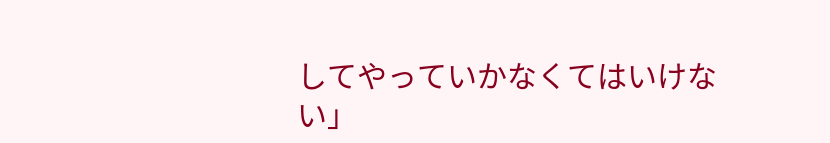してやっていかなくてはいけない」